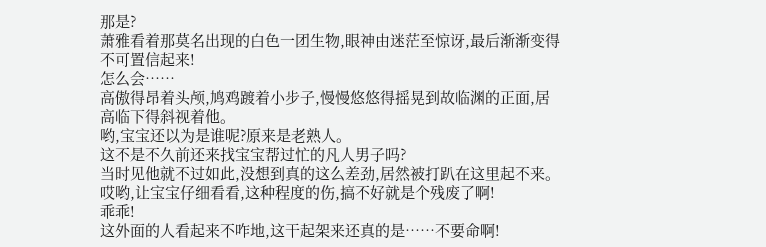那是?
萧雅看着那莫名出现的白色一团生物,眼神由迷茫至惊讶,最后渐渐变得不可置信起来!
怎么会……
高傲得昂着头颅,鸠鸡踱着小步子,慢慢悠悠得摇晃到故临渊的正面,居高临下得斜视着他。
哟,宝宝还以为是谁呢?原来是老熟人。
这不是不久前还来找宝宝帮过忙的凡人男子吗?
当时见他就不过如此,没想到真的这么差劲,居然被打趴在这里起不来。
哎哟,让宝宝仔细看看,这种程度的伤,搞不好就是个残废了啊!
乖乖!
这外面的人看起来不咋地,这干起架来还真的是……不要命啊!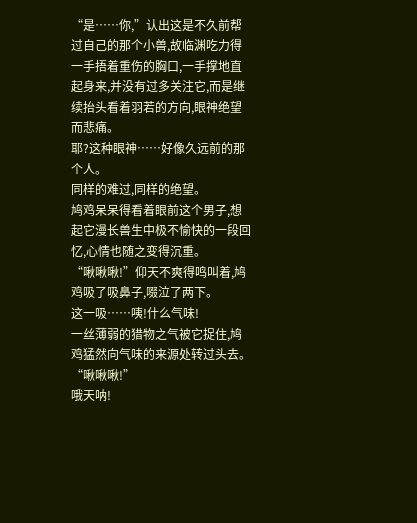“是……你,”认出这是不久前帮过自己的那个小兽,故临渊吃力得一手捂着重伤的胸口,一手撑地直起身来,并没有过多关注它,而是继续抬头看着羽若的方向,眼神绝望而悲痛。
耶?这种眼神……好像久远前的那个人。
同样的难过,同样的绝望。
鸠鸡呆呆得看着眼前这个男子,想起它漫长兽生中极不愉快的一段回忆,心情也随之变得沉重。
“啾啾啾!”仰天不爽得鸣叫着,鸠鸡吸了吸鼻子,啜泣了两下。
这一吸……咦!什么气味!
一丝薄弱的猎物之气被它捉住,鸠鸡猛然向气味的来源处转过头去。
“啾啾啾!”
哦天呐!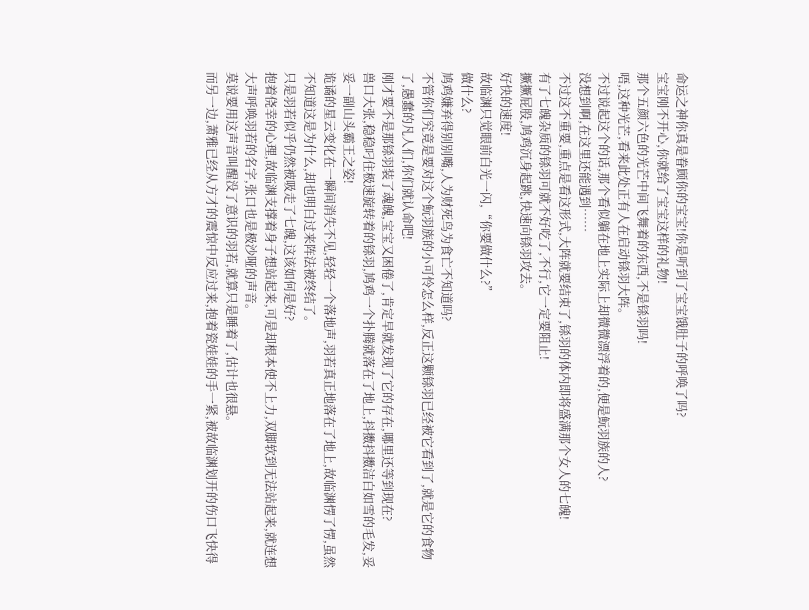命运之神你真是眷顾你的宝宝!你是听到了宝宝饿肚子的呼唤了吗?
宝宝刚不开心,你就给了宝宝这样的礼物!
那个五颜六色的光芒中间飞舞着的东西,不是铩羽吗!
唔,这种光芒,看来此处正有人在启动铩羽大阵。
不过说起这个的话,那个看似躺在地上实际上却微微漂浮着的,便是魭羽族的人?
没想到啊,在这里还能遇到……
不过这不重要,重点是看这形式,大阵就要结束了,铩羽的体内即将盛满那个女人的七魄!
有了七魄杂质的铩羽可就不好吃了,不行,它一定要阻止!
撅撅屁股,鸠鸡沉身起跳,快速向铩羽攻去。
好快的速度!
故临渊只觉眼前白光一闪,“你要做什么?”
做什么?
鸠鸡嫌弃得别别嘴,人为财死鸟为食亡不知道吗?
不管你们究竟是要对这个魭羽族的小可怜怎么样,反正这颗铩羽已经被它看到了,就是它的食物了,愚蠢的凡人们,你们就认命吧!
刚才要不是那铩羽装了魂魄,宝宝又困倦了,肯定早就发现了它的存在,哪里还等到现在?
兽口大张,稳稳叼住极速旋转着的铩羽,鸠鸡一个扑腾就落在了地上,抖擞抖擞洁白如雪的毛发,妥妥一副山头霸王之姿!
诡谲的星云变化在一瞬间消失不见,轻轻一个落地声,羽若真正地落在了地上,故临渊愣了愣,虽然不知道这是为什么,却也明白过来阵法被终结了。
只是羽若似乎仍然被吸走了七魄,这该如何是好?
抱着侥幸的心理,故临渊支撑着身子想站起来,可是却根本使不上力,双脚软到无法站起来,就连想大声呼唤羽若的名字,张口也是极沙哑的声音。
莫说要用这声音叫醒没了意识的羽若,就算只是睡着了,估计也很悬。
而另一边,萧雅已经从方才的震惊中反应过来,抱着瓷娃娃的手一紧,被故临渊划开的伤口飞快得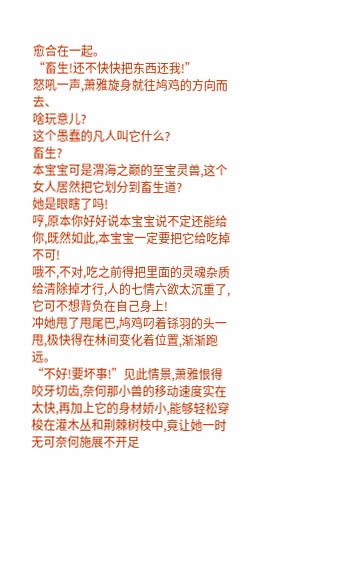愈合在一起。
“畜生!还不快快把东西还我!”
怒吼一声,萧雅旋身就往鸠鸡的方向而去、
啥玩意儿?
这个愚蠢的凡人叫它什么?
畜生?
本宝宝可是渭海之巅的至宝灵兽,这个女人居然把它划分到畜生道?
她是眼瞎了吗!
哼,原本你好好说本宝宝说不定还能给你,既然如此,本宝宝一定要把它给吃掉不可!
哦不,不对,吃之前得把里面的灵魂杂质给清除掉才行,人的七情六欲太沉重了,它可不想背负在自己身上!
冲她甩了甩尾巴,鸠鸡叼着铩羽的头一甩,极快得在林间变化着位置,渐渐跑远。
“不好!要坏事!”见此情景,萧雅恨得咬牙切齿,奈何那小兽的移动速度实在太快,再加上它的身材娇小,能够轻松穿梭在灌木丛和荆棘树枝中,竟让她一时无可奈何施展不开足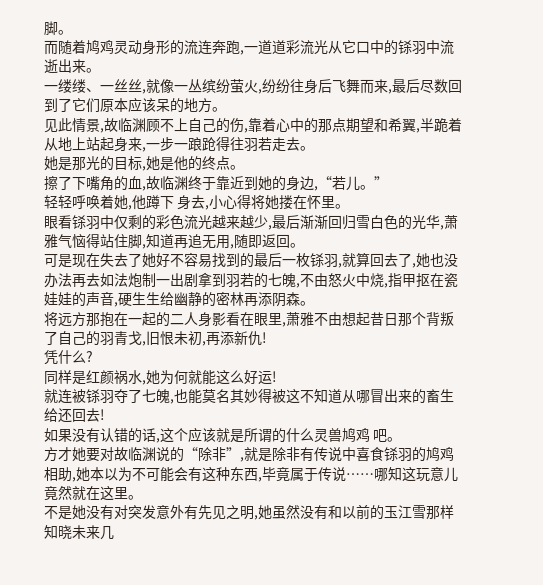脚。
而随着鸠鸡灵动身形的流连奔跑,一道道彩流光从它口中的铩羽中流逝出来。
一缕缕、一丝丝,就像一丛缤纷萤火,纷纷往身后飞舞而来,最后尽数回到了它们原本应该呆的地方。
见此情景,故临渊顾不上自己的伤,靠着心中的那点期望和希翼,半跪着从地上站起身来,一步一踉跄得往羽若走去。
她是那光的目标,她是他的终点。
擦了下嘴角的血,故临渊终于靠近到她的身边,“若儿。”
轻轻呼唤着她,他蹲下 身去,小心得将她搂在怀里。
眼看铩羽中仅剩的彩色流光越来越少,最后渐渐回归雪白色的光华,萧雅气恼得站住脚,知道再追无用,随即返回。
可是现在失去了她好不容易找到的最后一枚铩羽,就算回去了,她也没办法再去如法炮制一出剧拿到羽若的七魄,不由怒火中烧,指甲抠在瓷娃娃的声音,硬生生给幽静的密林再添阴森。
将远方那抱在一起的二人身影看在眼里,萧雅不由想起昔日那个背叛了自己的羽青戈,旧恨未初,再添新仇!
凭什么?
同样是红颜祸水,她为何就能这么好运!
就连被铩羽夺了七魄,也能莫名其妙得被这不知道从哪冒出来的畜生给还回去!
如果没有认错的话,这个应该就是所谓的什么灵兽鸠鸡 吧。
方才她要对故临渊说的“除非”,就是除非有传说中喜食铩羽的鸠鸡相助,她本以为不可能会有这种东西,毕竟属于传说……哪知这玩意儿竟然就在这里。
不是她没有对突发意外有先见之明,她虽然没有和以前的玉江雪那样知晓未来几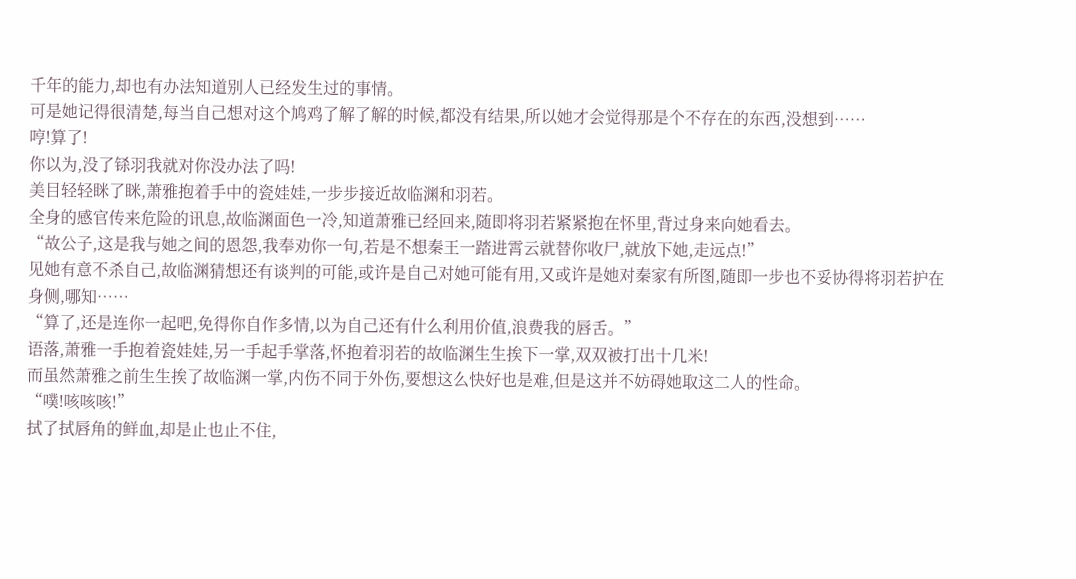千年的能力,却也有办法知道别人已经发生过的事情。
可是她记得很清楚,每当自己想对这个鸠鸡了解了解的时候,都没有结果,所以她才会觉得那是个不存在的东西,没想到……
哼!算了!
你以为,没了铩羽我就对你没办法了吗!
美目轻轻眯了眯,萧雅抱着手中的瓷娃娃,一步步接近故临渊和羽若。
全身的感官传来危险的讯息,故临渊面色一冷,知道萧雅已经回来,随即将羽若紧紧抱在怀里,背过身来向她看去。
“故公子,这是我与她之间的恩怨,我奉劝你一句,若是不想秦王一踏进霄云就替你收尸,就放下她,走远点!”
见她有意不杀自己,故临渊猜想还有谈判的可能,或许是自己对她可能有用,又或许是她对秦家有所图,随即一步也不妥协得将羽若护在身侧,哪知……
“算了,还是连你一起吧,免得你自作多情,以为自己还有什么利用价值,浪费我的唇舌。”
语落,萧雅一手抱着瓷娃娃,另一手起手掌落,怀抱着羽若的故临渊生生挨下一掌,双双被打出十几米!
而虽然萧雅之前生生挨了故临渊一掌,内伤不同于外伤,要想这么快好也是难,但是这并不妨碍她取这二人的性命。
“噗!咳咳咳!”
拭了拭唇角的鲜血,却是止也止不住,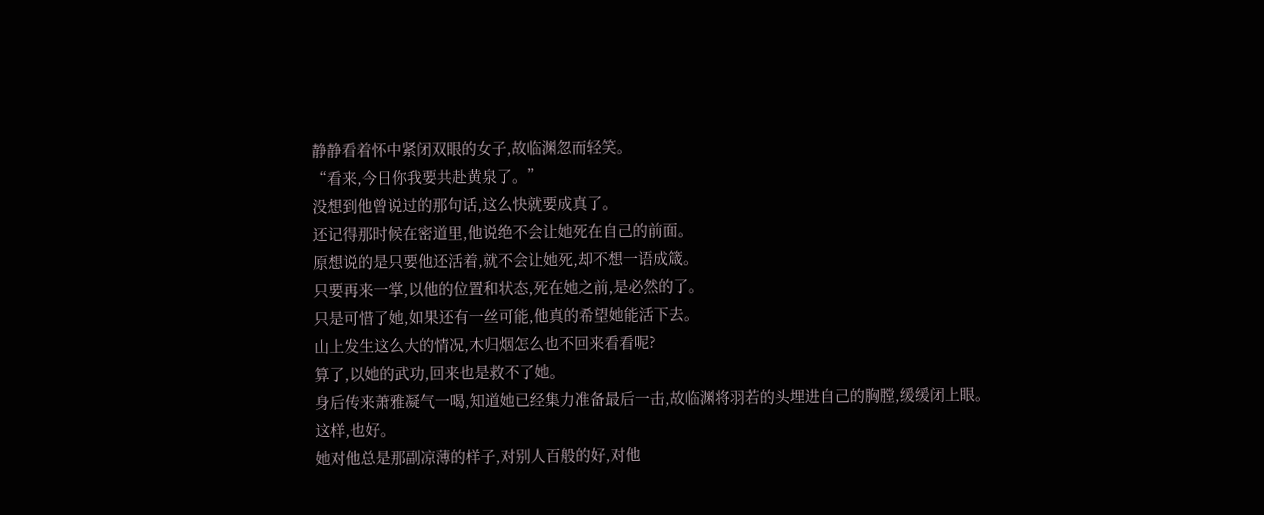静静看着怀中紧闭双眼的女子,故临渊忽而轻笑。
“看来,今日你我要共赴黄泉了。”
没想到他曾说过的那句话,这么快就要成真了。
还记得那时候在密道里,他说绝不会让她死在自己的前面。
原想说的是只要他还活着,就不会让她死,却不想一语成箴。
只要再来一掌,以他的位置和状态,死在她之前,是必然的了。
只是可惜了她,如果还有一丝可能,他真的希望她能活下去。
山上发生这么大的情况,木归烟怎么也不回来看看呢?
算了,以她的武功,回来也是救不了她。
身后传来萧雅凝气一喝,知道她已经集力准备最后一击,故临渊将羽若的头埋进自己的胸膛,缓缓闭上眼。
这样,也好。
她对他总是那副凉薄的样子,对别人百般的好,对他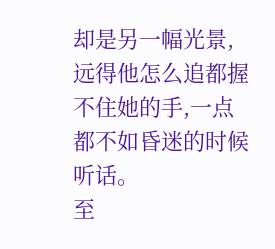却是另一幅光景,远得他怎么追都握不住她的手,一点都不如昏迷的时候听话。
至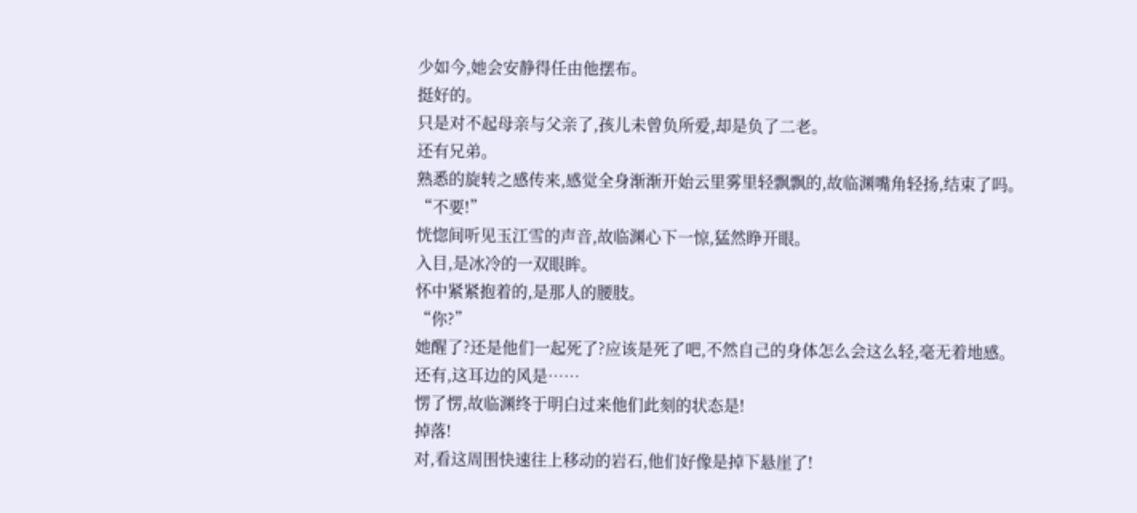少如今,她会安静得任由他摆布。
挺好的。
只是对不起母亲与父亲了,孩儿未曾负所爱,却是负了二老。
还有兄弟。
熟悉的旋转之感传来,感觉全身渐渐开始云里雾里轻飘飘的,故临渊嘴角轻扬,结束了吗。
“不要!”
恍惚间听见玉江雪的声音,故临渊心下一惊,猛然睁开眼。
入目,是冰冷的一双眼眸。
怀中紧紧抱着的,是那人的腰肢。
“你?”
她醒了?还是他们一起死了?应该是死了吧,不然自己的身体怎么会这么轻,毫无着地感。
还有,这耳边的风是……
愣了愣,故临渊终于明白过来他们此刻的状态是!
掉落!
对,看这周围快速往上移动的岩石,他们好像是掉下悬崖了!